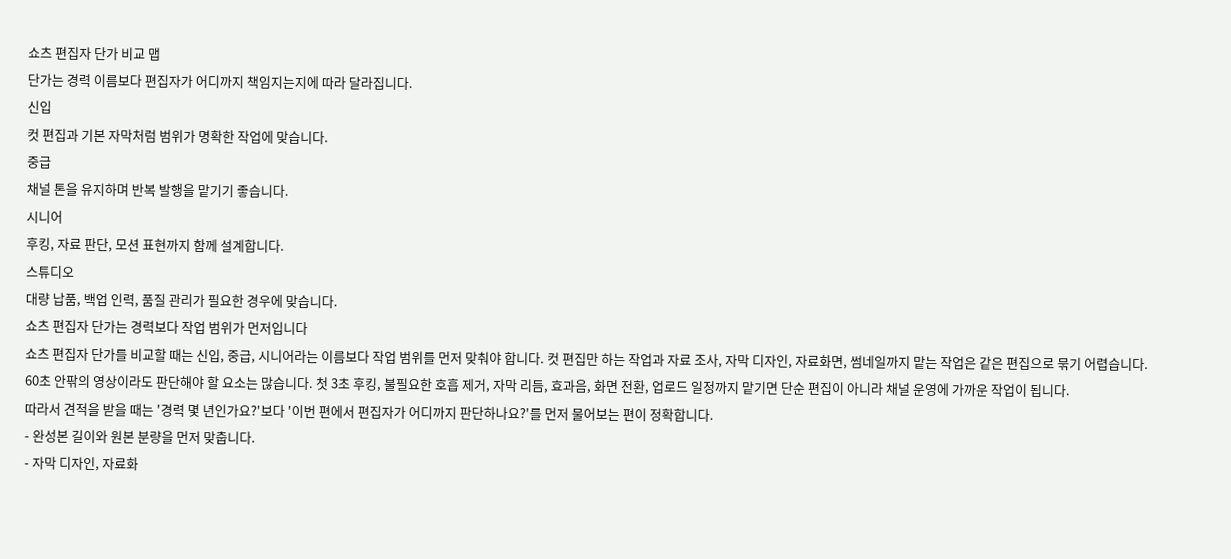쇼츠 편집자 단가 비교 맵
단가는 경력 이름보다 편집자가 어디까지 책임지는지에 따라 달라집니다.
신입
컷 편집과 기본 자막처럼 범위가 명확한 작업에 맞습니다.
중급
채널 톤을 유지하며 반복 발행을 맡기기 좋습니다.
시니어
후킹, 자료 판단, 모션 표현까지 함께 설계합니다.
스튜디오
대량 납품, 백업 인력, 품질 관리가 필요한 경우에 맞습니다.
쇼츠 편집자 단가는 경력보다 작업 범위가 먼저입니다
쇼츠 편집자 단가를 비교할 때는 신입, 중급, 시니어라는 이름보다 작업 범위를 먼저 맞춰야 합니다. 컷 편집만 하는 작업과 자료 조사, 자막 디자인, 자료화면, 썸네일까지 맡는 작업은 같은 편집으로 묶기 어렵습니다.
60초 안팎의 영상이라도 판단해야 할 요소는 많습니다. 첫 3초 후킹, 불필요한 호흡 제거, 자막 리듬, 효과음, 화면 전환, 업로드 일정까지 맡기면 단순 편집이 아니라 채널 운영에 가까운 작업이 됩니다.
따라서 견적을 받을 때는 '경력 몇 년인가요?'보다 '이번 편에서 편집자가 어디까지 판단하나요?'를 먼저 물어보는 편이 정확합니다.
- 완성본 길이와 원본 분량을 먼저 맞춥니다.
- 자막 디자인, 자료화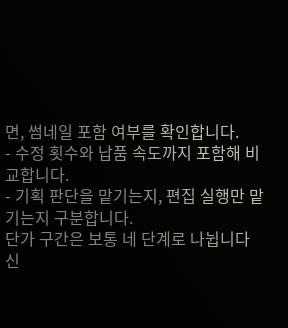면, 썸네일 포함 여부를 확인합니다.
- 수정 횟수와 납품 속도까지 포함해 비교합니다.
- 기획 판단을 맡기는지, 편집 실행만 맡기는지 구분합니다.
단가 구간은 보통 네 단계로 나뉩니다
신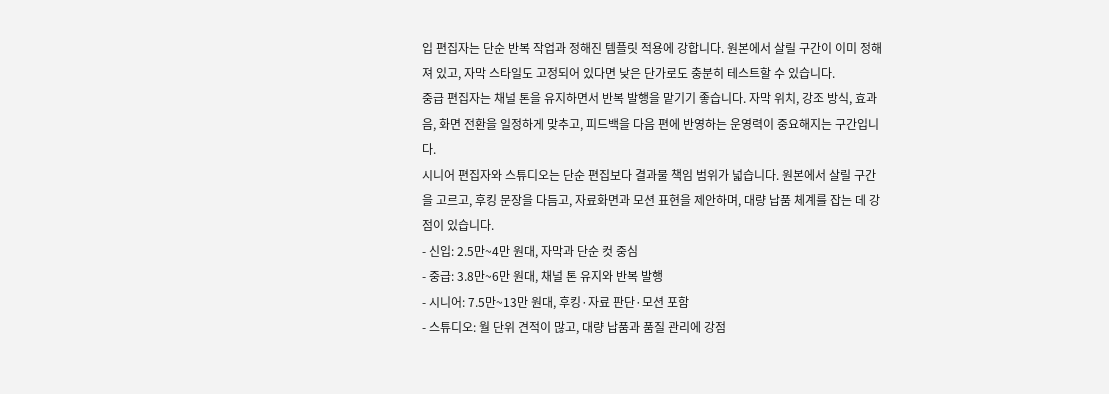입 편집자는 단순 반복 작업과 정해진 템플릿 적용에 강합니다. 원본에서 살릴 구간이 이미 정해져 있고, 자막 스타일도 고정되어 있다면 낮은 단가로도 충분히 테스트할 수 있습니다.
중급 편집자는 채널 톤을 유지하면서 반복 발행을 맡기기 좋습니다. 자막 위치, 강조 방식, 효과음, 화면 전환을 일정하게 맞추고, 피드백을 다음 편에 반영하는 운영력이 중요해지는 구간입니다.
시니어 편집자와 스튜디오는 단순 편집보다 결과물 책임 범위가 넓습니다. 원본에서 살릴 구간을 고르고, 후킹 문장을 다듬고, 자료화면과 모션 표현을 제안하며, 대량 납품 체계를 잡는 데 강점이 있습니다.
- 신입: 2.5만~4만 원대, 자막과 단순 컷 중심
- 중급: 3.8만~6만 원대, 채널 톤 유지와 반복 발행
- 시니어: 7.5만~13만 원대, 후킹·자료 판단·모션 포함
- 스튜디오: 월 단위 견적이 많고, 대량 납품과 품질 관리에 강점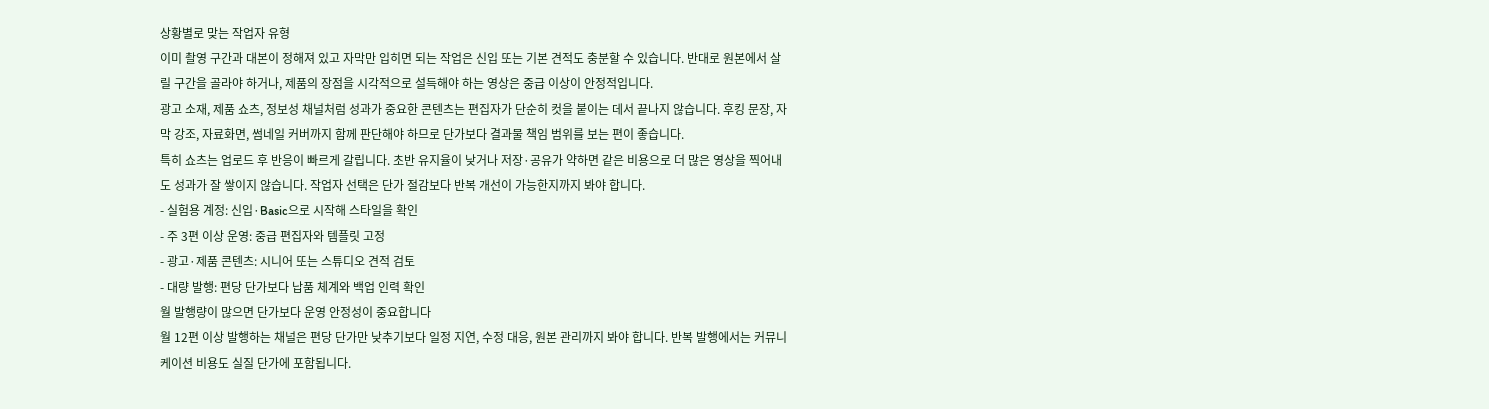상황별로 맞는 작업자 유형
이미 촬영 구간과 대본이 정해져 있고 자막만 입히면 되는 작업은 신입 또는 기본 견적도 충분할 수 있습니다. 반대로 원본에서 살릴 구간을 골라야 하거나, 제품의 장점을 시각적으로 설득해야 하는 영상은 중급 이상이 안정적입니다.
광고 소재, 제품 쇼츠, 정보성 채널처럼 성과가 중요한 콘텐츠는 편집자가 단순히 컷을 붙이는 데서 끝나지 않습니다. 후킹 문장, 자막 강조, 자료화면, 썸네일 커버까지 함께 판단해야 하므로 단가보다 결과물 책임 범위를 보는 편이 좋습니다.
특히 쇼츠는 업로드 후 반응이 빠르게 갈립니다. 초반 유지율이 낮거나 저장·공유가 약하면 같은 비용으로 더 많은 영상을 찍어내도 성과가 잘 쌓이지 않습니다. 작업자 선택은 단가 절감보다 반복 개선이 가능한지까지 봐야 합니다.
- 실험용 계정: 신입·Basic으로 시작해 스타일을 확인
- 주 3편 이상 운영: 중급 편집자와 템플릿 고정
- 광고·제품 콘텐츠: 시니어 또는 스튜디오 견적 검토
- 대량 발행: 편당 단가보다 납품 체계와 백업 인력 확인
월 발행량이 많으면 단가보다 운영 안정성이 중요합니다
월 12편 이상 발행하는 채널은 편당 단가만 낮추기보다 일정 지연, 수정 대응, 원본 관리까지 봐야 합니다. 반복 발행에서는 커뮤니케이션 비용도 실질 단가에 포함됩니다.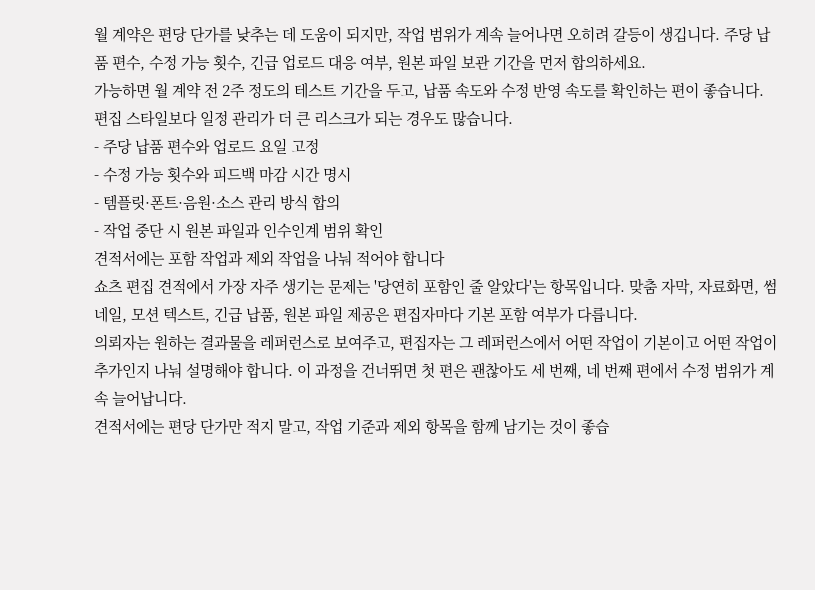월 계약은 편당 단가를 낮추는 데 도움이 되지만, 작업 범위가 계속 늘어나면 오히려 갈등이 생깁니다. 주당 납품 편수, 수정 가능 횟수, 긴급 업로드 대응 여부, 원본 파일 보관 기간을 먼저 합의하세요.
가능하면 월 계약 전 2주 정도의 테스트 기간을 두고, 납품 속도와 수정 반영 속도를 확인하는 편이 좋습니다. 편집 스타일보다 일정 관리가 더 큰 리스크가 되는 경우도 많습니다.
- 주당 납품 편수와 업로드 요일 고정
- 수정 가능 횟수와 피드백 마감 시간 명시
- 템플릿·폰트·음원·소스 관리 방식 합의
- 작업 중단 시 원본 파일과 인수인계 범위 확인
견적서에는 포함 작업과 제외 작업을 나눠 적어야 합니다
쇼츠 편집 견적에서 가장 자주 생기는 문제는 '당연히 포함인 줄 알았다'는 항목입니다. 맞춤 자막, 자료화면, 썸네일, 모션 텍스트, 긴급 납품, 원본 파일 제공은 편집자마다 기본 포함 여부가 다릅니다.
의뢰자는 원하는 결과물을 레퍼런스로 보여주고, 편집자는 그 레퍼런스에서 어떤 작업이 기본이고 어떤 작업이 추가인지 나눠 설명해야 합니다. 이 과정을 건너뛰면 첫 편은 괜찮아도 세 번째, 네 번째 편에서 수정 범위가 계속 늘어납니다.
견적서에는 편당 단가만 적지 말고, 작업 기준과 제외 항목을 함께 남기는 것이 좋습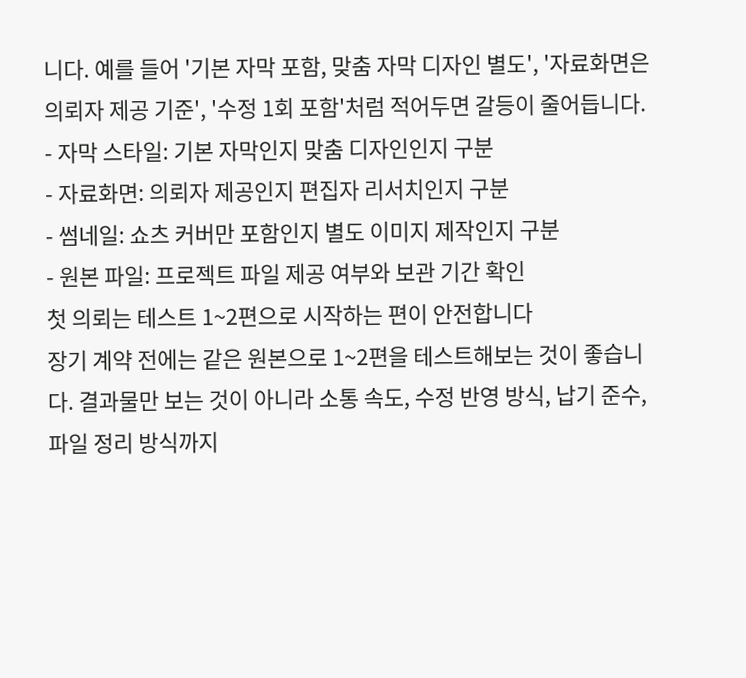니다. 예를 들어 '기본 자막 포함, 맞춤 자막 디자인 별도', '자료화면은 의뢰자 제공 기준', '수정 1회 포함'처럼 적어두면 갈등이 줄어듭니다.
- 자막 스타일: 기본 자막인지 맞춤 디자인인지 구분
- 자료화면: 의뢰자 제공인지 편집자 리서치인지 구분
- 썸네일: 쇼츠 커버만 포함인지 별도 이미지 제작인지 구분
- 원본 파일: 프로젝트 파일 제공 여부와 보관 기간 확인
첫 의뢰는 테스트 1~2편으로 시작하는 편이 안전합니다
장기 계약 전에는 같은 원본으로 1~2편을 테스트해보는 것이 좋습니다. 결과물만 보는 것이 아니라 소통 속도, 수정 반영 방식, 납기 준수, 파일 정리 방식까지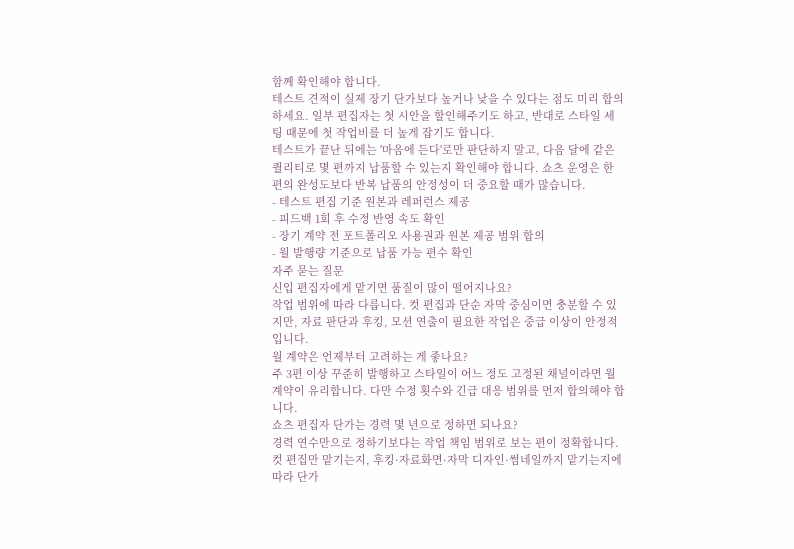함께 확인해야 합니다.
테스트 견적이 실제 장기 단가보다 높거나 낮을 수 있다는 점도 미리 합의하세요. 일부 편집자는 첫 시안을 할인해주기도 하고, 반대로 스타일 세팅 때문에 첫 작업비를 더 높게 잡기도 합니다.
테스트가 끝난 뒤에는 '마음에 든다'로만 판단하지 말고, 다음 달에 같은 퀄리티로 몇 편까지 납품할 수 있는지 확인해야 합니다. 쇼츠 운영은 한 편의 완성도보다 반복 납품의 안정성이 더 중요할 때가 많습니다.
- 테스트 편집 기준 원본과 레퍼런스 제공
- 피드백 1회 후 수정 반영 속도 확인
- 장기 계약 전 포트폴리오 사용권과 원본 제공 범위 합의
- 월 발행량 기준으로 납품 가능 편수 확인
자주 묻는 질문
신입 편집자에게 맡기면 품질이 많이 떨어지나요?
작업 범위에 따라 다릅니다. 컷 편집과 단순 자막 중심이면 충분할 수 있지만, 자료 판단과 후킹, 모션 연출이 필요한 작업은 중급 이상이 안정적입니다.
월 계약은 언제부터 고려하는 게 좋나요?
주 3편 이상 꾸준히 발행하고 스타일이 어느 정도 고정된 채널이라면 월 계약이 유리합니다. 다만 수정 횟수와 긴급 대응 범위를 먼저 합의해야 합니다.
쇼츠 편집자 단가는 경력 몇 년으로 정하면 되나요?
경력 연수만으로 정하기보다는 작업 책임 범위로 보는 편이 정확합니다. 컷 편집만 맡기는지, 후킹·자료화면·자막 디자인·썸네일까지 맡기는지에 따라 단가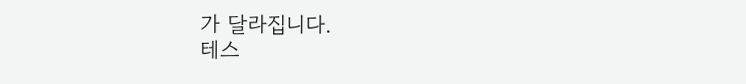가 달라집니다.
테스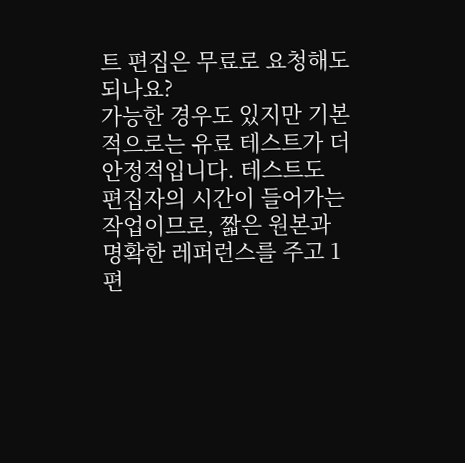트 편집은 무료로 요청해도 되나요?
가능한 경우도 있지만 기본적으로는 유료 테스트가 더 안정적입니다. 테스트도 편집자의 시간이 들어가는 작업이므로, 짧은 원본과 명확한 레퍼런스를 주고 1편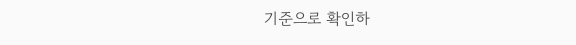기준으로 확인하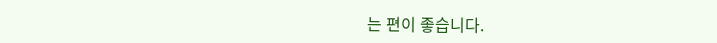는 편이 좋습니다.